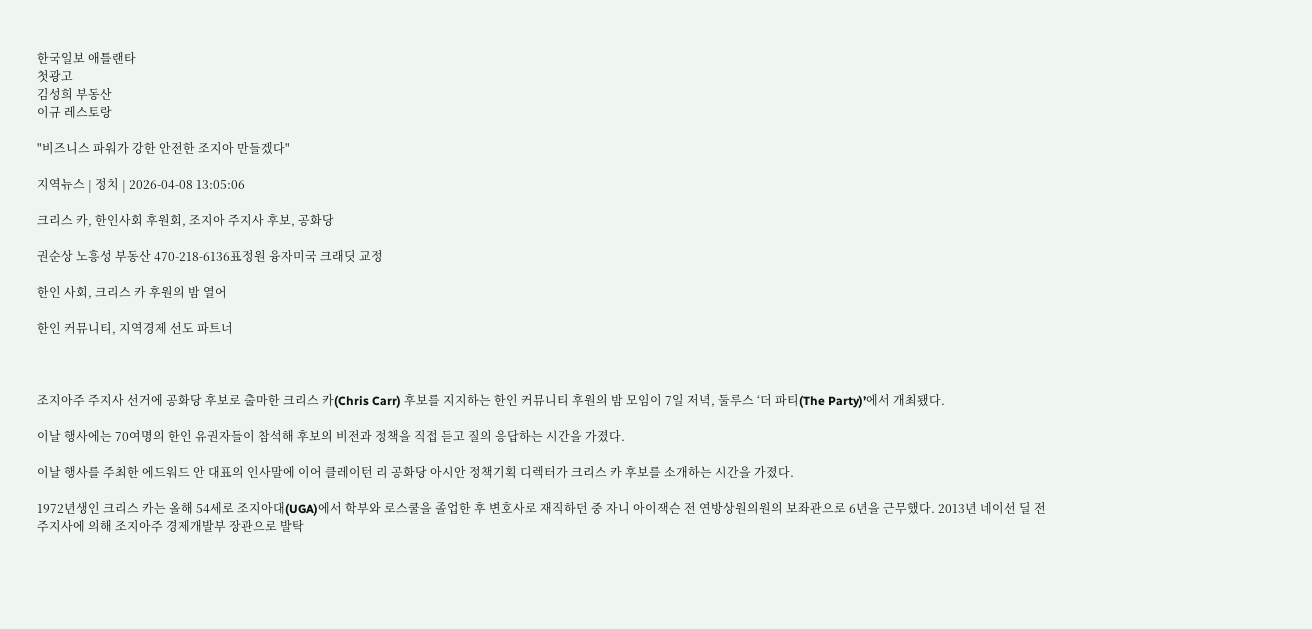한국일보 애틀랜타
첫광고
김성희 부동산
이규 레스토랑

"비즈니스 파워가 강한 안전한 조지아 만들겠다"

지역뉴스 | 정치 | 2026-04-08 13:05:06

크리스 카, 한인사회 후원회, 조지아 주지사 후보, 공화당

권순상 노흥성 부동산 470-218-6136표정원 융자미국 크래딧 교정

한인 사회, 크리스 카 후원의 밤 열어

한인 커뮤니티, 지역경제 선도 파트너



조지아주 주지사 선거에 공화당 후보로 출마한 크리스 카(Chris Carr) 후보를 지지하는 한인 커뮤니티 후원의 밤 모임이 7일 저녁, 둘루스 ‘더 파티(The Party)’에서 개최됐다.

이날 행사에는 70여명의 한인 유권자들이 참석해 후보의 비전과 정책을 직접 듣고 질의 응답하는 시간을 가졌다.

이날 행사를 주최한 에드워드 안 대표의 인사말에 이어 클레이턴 리 공화당 아시안 정책기획 디렉터가 크리스 카 후보를 소개하는 시간을 가졌다.

1972년생인 크리스 카는 올해 54세로 조지아대(UGA)에서 학부와 로스쿨을 졸업한 후 변호사로 재직하던 중 자니 아이잭슨 전 연방상원의원의 보좌관으로 6년을 근무했다. 2013년 네이선 딜 전 주지사에 의해 조지아주 경제개발부 장관으로 발탁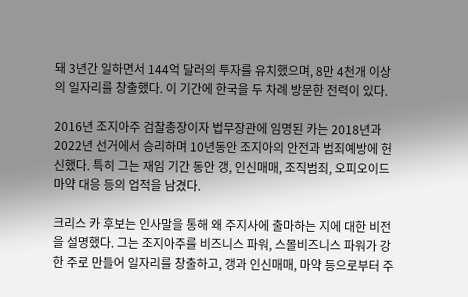돼 3년간 일하면서 144억 달러의 투자를 유치했으며, 8만 4천개 이상의 일자리를 창출했다. 이 기간에 한국을 두 차례 방문한 전력이 있다.

2016년 조지아주 검찰총장이자 법무장관에 임명된 카는 2018년과 2022년 선거에서 승리하며 10년동안 조지아의 안전과 범죄예방에 헌신했다. 특히 그는 재임 기간 동안 갱, 인신매매, 조직범죄, 오피오이드 마약 대응 등의 업적을 남겼다.

크리스 카 후보는 인사말을 통해 왜 주지사에 출마하는 지에 대한 비전을 설명했다. 그는 조지아주를 비즈니스 파워, 스몰비즈니스 파워가 강한 주로 만들어 일자리를 창출하고, 갱과 인신매매, 마약 등으로부터 주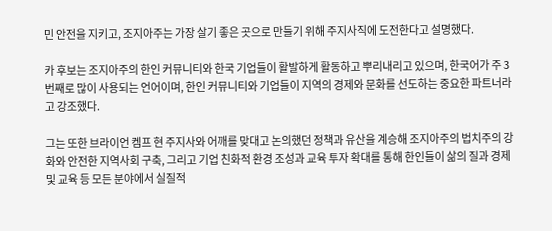민 안전을 지키고, 조지아주는 가장 살기 좋은 곳으로 만들기 위해 주지사직에 도전한다고 설명했다.

카 후보는 조지아주의 한인 커뮤니티와 한국 기업들이 활발하게 활동하고 뿌리내리고 있으며, 한국어가 주 3번째로 많이 사용되는 언어이며, 한인 커뮤니티와 기업들이 지역의 경제와 문화를 선도하는 중요한 파트너라고 강조했다.

그는 또한 브라이언 켐프 현 주지사와 어깨를 맞대고 논의했던 정책과 유산을 계승해 조지아주의 법치주의 강화와 안전한 지역사회 구축, 그리고 기업 친화적 환경 조성과 교육 투자 확대를 통해 한인들이 삶의 질과 경제 및 교육 등 모든 분야에서 실질적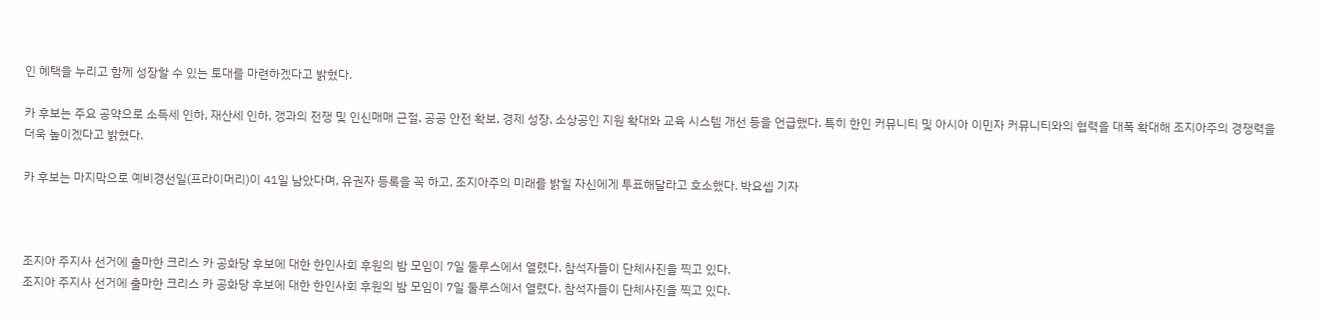인 혜택을 누리고 함께 성장할 수 있는 토대를 마련하겠다고 밝혔다.

카 후보는 주요 공약으로 소득세 인하, 재산세 인하, 갱과의 전쟁 및 인신매매 근절, 공공 안전 확보, 경제 성장, 소상공인 지원 확대와 교육 시스템 개선 등을 언급했다. 특히 한인 커뮤니티 및 아시아 이민자 커뮤니티와의 협력을 대폭 확대해 조지아주의 경쟁력을 더욱 높이겠다고 밝혔다.

카 후보는 마지막으로 예비경선일(프라이머리)이 41일 남았다며, 유권자 등록을 꼭 하고, 조지아주의 미래를 밝힐 자신에게 투표해달라고 호소했다. 박요셉 기자



조지아 주지사 선거에 출마한 크리스 카 공화당 후보에 대한 한인사회 후원의 밤 모임이 7일 둘루스에서 열렸다. 참석자들이 단체사진을 찍고 있다.
조지아 주지사 선거에 출마한 크리스 카 공화당 후보에 대한 한인사회 후원의 밤 모임이 7일 둘루스에서 열렸다. 참석자들이 단체사진을 찍고 있다.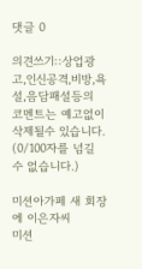댓글 0

의견쓰기::상업광고,인신공격,비방,욕설,음담패설등의 코멘트는 예고없이 삭제될수 있습니다. (0/100자를 넘길 수 없습니다.)

미션아가페 새 회장에 이은자씨
미션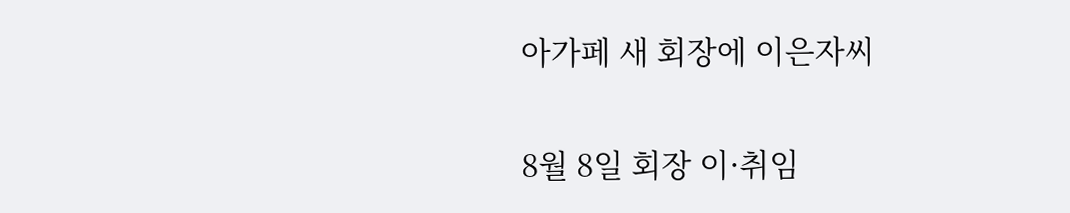아가페 새 회장에 이은자씨

8월 8일 회장 이·취임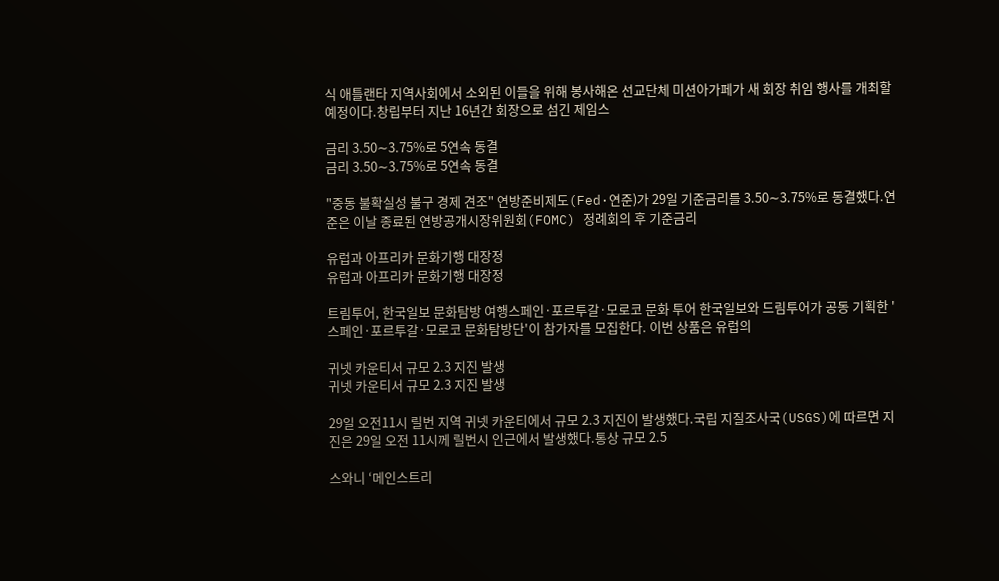식 애틀랜타 지역사회에서 소외된 이들을 위해 봉사해온 선교단체 미션아가페가 새 회장 취임 행사를 개최할 예정이다.창립부터 지난 16년간 회장으로 섬긴 제임스

금리 3.50∼3.75%로 5연속 동결
금리 3.50∼3.75%로 5연속 동결

"중동 불확실성 불구 경제 견조" 연방준비제도(Fed·연준)가 29일 기준금리를 3.50∼3.75%로 동결했다.연준은 이날 종료된 연방공개시장위원회(FOMC) 정례회의 후 기준금리

유럽과 아프리카 문화기행 대장정
유럽과 아프리카 문화기행 대장정

트림투어, 한국일보 문화탐방 여행스페인·포르투갈·모로코 문화 투어 한국일보와 드림투어가 공동 기획한 '스페인·포르투갈·모로코 문화탐방단'이 참가자를 모집한다. 이번 상품은 유럽의

귀넷 카운티서 규모 2.3 지진 발생
귀넷 카운티서 규모 2.3 지진 발생

29일 오전11시 릴번 지역 귀넷 카운티에서 규모 2.3 지진이 발생했다.국립 지질조사국(USGS)에 따르면 지진은 29일 오전 11시께 릴번시 인근에서 발생했다.통상 규모 2.5

스와니 ‘메인스트리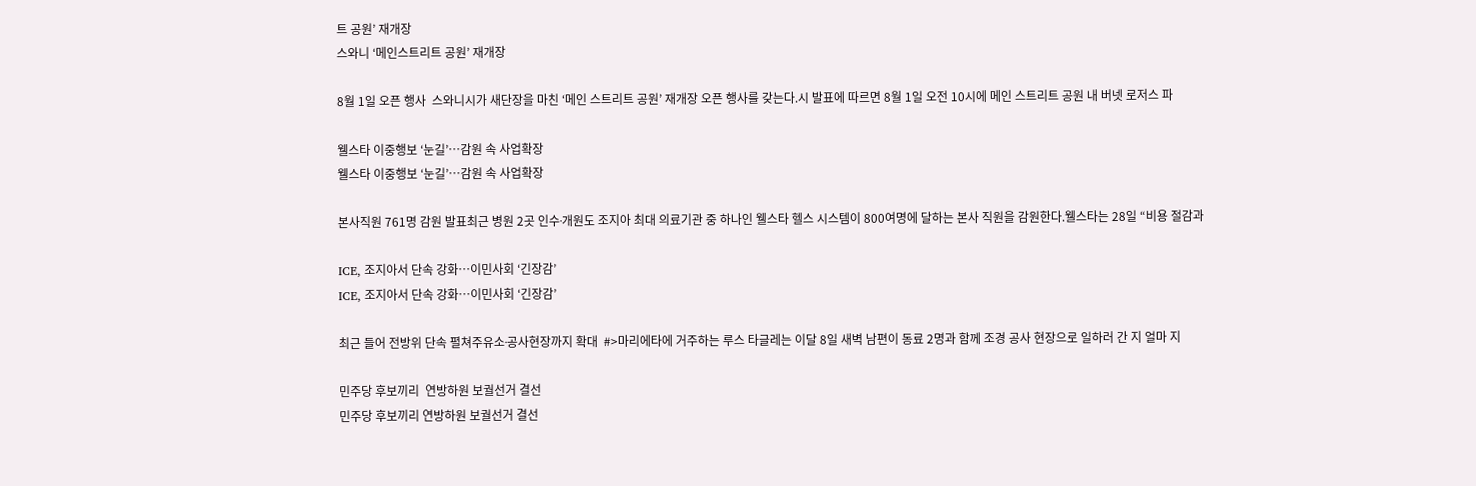트 공원’ 재개장
스와니 ‘메인스트리트 공원’ 재개장

8월 1일 오픈 행사  스와니시가 새단장을 마친 ‘메인 스트리트 공원’ 재개장 오픈 행사를 갖는다.시 발표에 따르면 8월 1일 오전 10시에 메인 스트리트 공원 내 버넷 로저스 파

웰스타 이중행보 ‘눈길’…감원 속 사업확장
웰스타 이중행보 ‘눈길’…감원 속 사업확장

본사직원 761명 감원 발표최근 병원 2곳 인수∙개원도 조지아 최대 의료기관 중 하나인 웰스타 헬스 시스템이 800여명에 달하는 본사 직원을 감원한다.웰스타는 28일 “비용 절감과

ICE, 조지아서 단속 강화…이민사회 ‘긴장감’
ICE, 조지아서 단속 강화…이민사회 ‘긴장감’

최근 들어 전방위 단속 펼쳐주유소∙공사현장까지 확대  #>마리에타에 거주하는 루스 타글레는 이달 8일 새벽 남편이 동료 2명과 함께 조경 공사 현장으로 일하러 간 지 얼마 지

민주당 후보끼리  연방하원 보궐선거 결선
민주당 후보끼리 연방하원 보궐선거 결선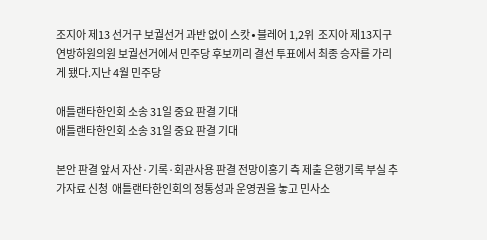조지아 제13 선거구 보궐선거 과반 없이 스캇∙블레어 1,2위  조지아 제13지구 연방하원의원 보궐선거에서 민주당 후보끼리 결선 투표에서 최종 승자를 가리게 됐다.지난 4월 민주당

애틀랜타한인회 소송 31일 중요 판결 기대
애틀랜타한인회 소송 31일 중요 판결 기대

본안 판결 앞서 자산·기록·회관사용 판결 전망이홍기 측 제출 은행기록 부실 추가자료 신청  애틀랜타한인회의 정통성과 운영권을 놓고 민사소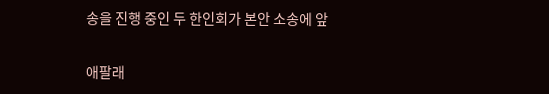송을 진행 중인 두 한인회가 본안 소송에 앞

애팔래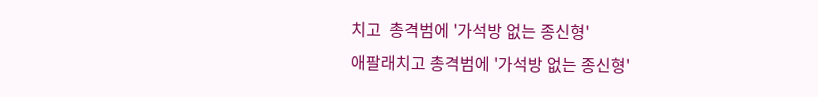치고  총격범에 '가석방 없는 종신형'
애팔래치고 총격범에 '가석방 없는 종신형'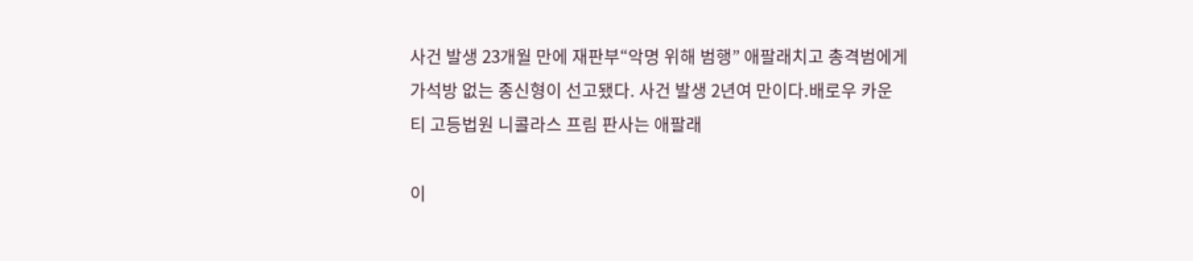사건 발생 23개월 만에 재판부“악명 위해 범행” 애팔래치고 총격범에게 가석방 없는 종신형이 선고됐다. 사건 발생 2년여 만이다.배로우 카운티 고등법원 니콜라스 프림 판사는 애팔래

이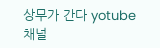상무가 간다 yotube 채널